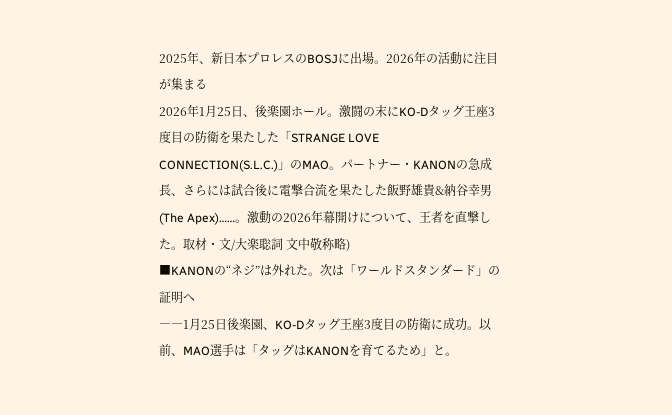2025年、新日本プロレスのBOSJに出場。2026年の活動に注目が集まる
2026年1月25日、後楽園ホール。激闘の末にKO-Dタッグ王座3度目の防衛を果たした「STRANGE LOVE CONNECTION(S.L.C.)」のMAO。パートナー・KANONの急成長、さらには試合後に電撃合流を果たした飯野雄貴&納谷幸男(The Apex)……。激動の2026年幕開けについて、王者を直撃した。取材・文/大楽聡詞 文中敬称略)
■KANONの“ネジ”は外れた。次は「ワールドスタンダード」の証明へ
――1月25日後楽園、KO-Dタッグ王座3度目の防衛に成功。以前、MAO選手は「タッグはKANONを育てるため」と。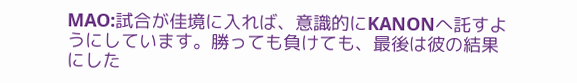MAO:試合が佳境に入れば、意識的にKANONへ託すようにしています。勝っても負けても、最後は彼の結果にした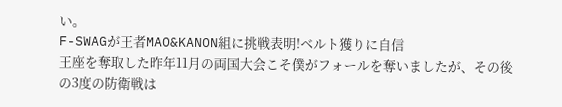い。
F-SWAGが王者MAO&KANON組に挑戦表明!ベルト獲りに自信
王座を奪取した昨年11月の両国大会こそ僕がフォールを奪いましたが、その後の3度の防衛戦は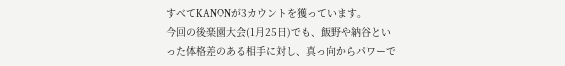すべてKANONが3カウントを獲っています。
今回の後楽園大会(1月25日)でも、飯野や納谷といった体格差のある相手に対し、真っ向からパワーで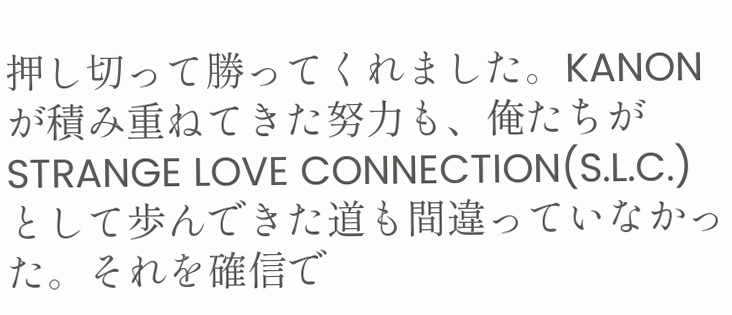押し切って勝ってくれました。KANONが積み重ねてきた努力も、俺たちがSTRANGE LOVE CONNECTION(S.L.C.)として歩んできた道も間違っていなかった。それを確信で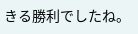きる勝利でしたね。